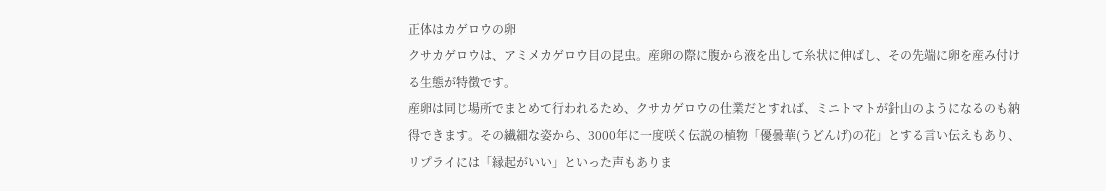正体はカゲロウの卵
クサカゲロウは、アミメカゲロウ目の昆虫。産卵の際に腹から液を出して糸状に伸ばし、その先端に卵を産み付ける生態が特徴です。
産卵は同じ場所でまとめて行われるため、クサカゲロウの仕業だとすれば、ミニトマトが針山のようになるのも納得できます。その繊細な姿から、3000年に一度咲く伝説の植物「優曇華(うどんげ)の花」とする言い伝えもあり、リプライには「縁起がいい」といった声もありま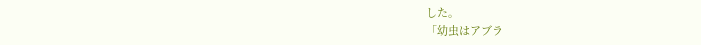した。
「幼虫はアブラ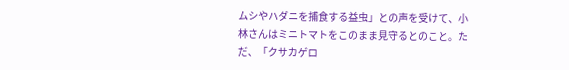ムシやハダニを捕食する益虫」との声を受けて、小林さんはミニトマトをこのまま見守るとのこと。ただ、「クサカゲロ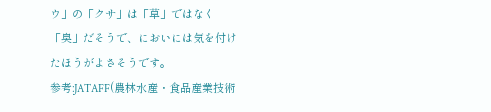ウ」の「クサ」は「草」ではなく「臭」だそうで、においには気を付けたほうがよさそうです。
参考:JATAFF(農林水産・食品産業技術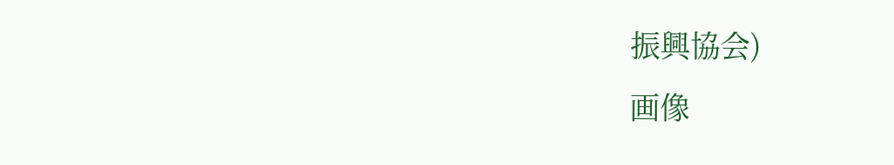振興協会)
画像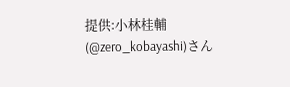提供:小林桂輔(@zero_kobayashi)さん